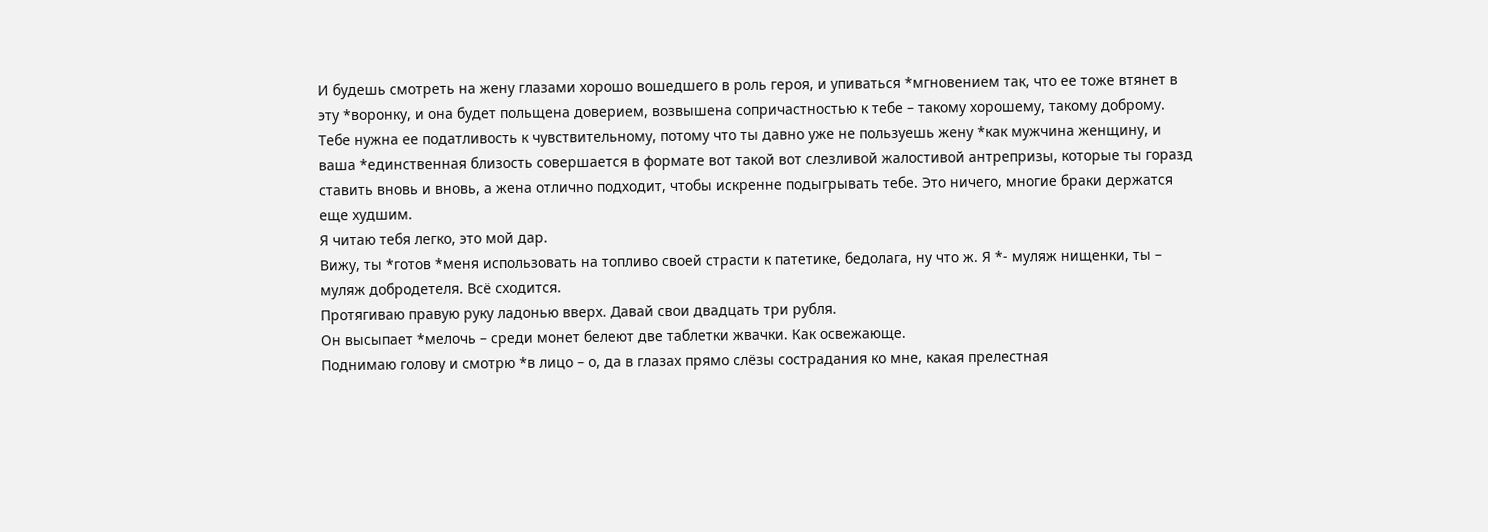И будешь смотреть на жену глазами хорошо вошедшего в роль героя, и упиваться *мгновением так, что ее тоже втянет в эту *воронку, и она будет польщена доверием, возвышена сопричастностью к тебе – такому хорошему, такому доброму. Тебе нужна ее податливость к чувствительному, потому что ты давно уже не пользуешь жену *как мужчина женщину, и ваша *единственная близость совершается в формате вот такой вот слезливой жалостивой антрепризы, которые ты горазд ставить вновь и вновь, а жена отлично подходит, чтобы искренне подыгрывать тебе. Это ничего, многие браки держатся еще худшим.
Я читаю тебя легко, это мой дар.
Вижу, ты *готов *меня использовать на топливо своей страсти к патетике, бедолага, ну что ж. Я *- муляж нищенки, ты – муляж добродетеля. Всё сходится.
Протягиваю правую руку ладонью вверх. Давай свои двадцать три рубля.
Он высыпает *мелочь – среди монет белеют две таблетки жвачки. Как освежающе.
Поднимаю голову и смотрю *в лицо – о, да в глазах прямо слёзы сострадания ко мне, какая прелестная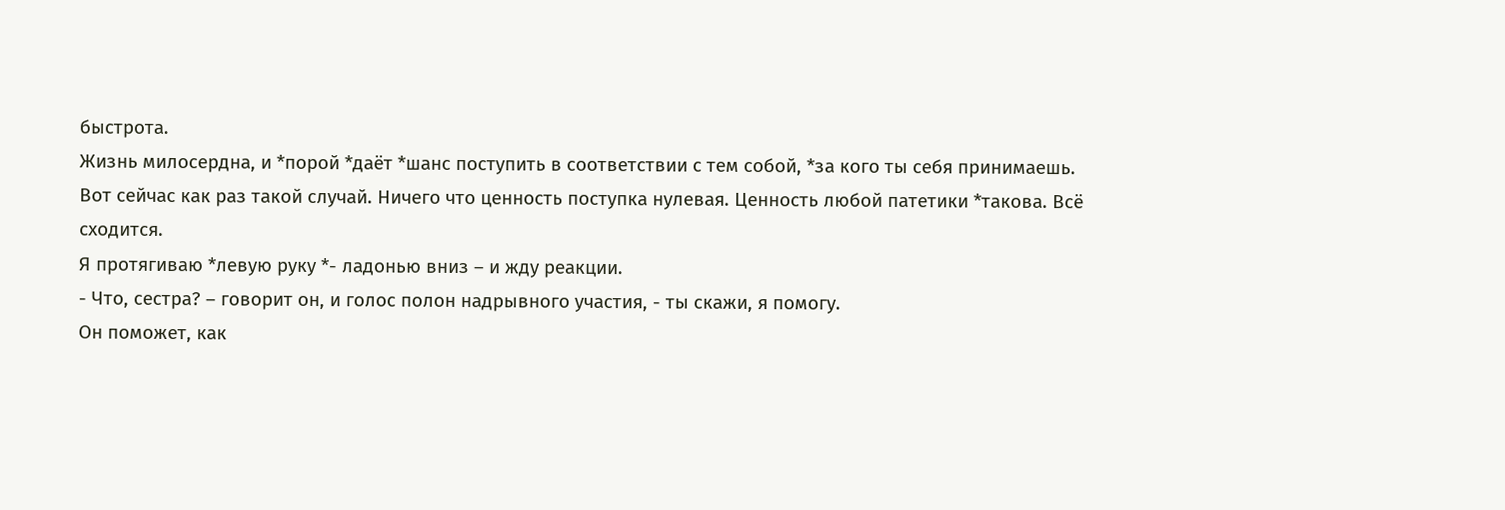быстрота.
Жизнь милосердна, и *порой *даёт *шанс поступить в соответствии с тем собой, *за кого ты себя принимаешь.
Вот сейчас как раз такой случай. Ничего что ценность поступка нулевая. Ценность любой патетики *такова. Всё сходится.
Я протягиваю *левую руку *- ладонью вниз – и жду реакции.
- Что, сестра? – говорит он, и голос полон надрывного участия, - ты скажи, я помогу.
Он поможет, как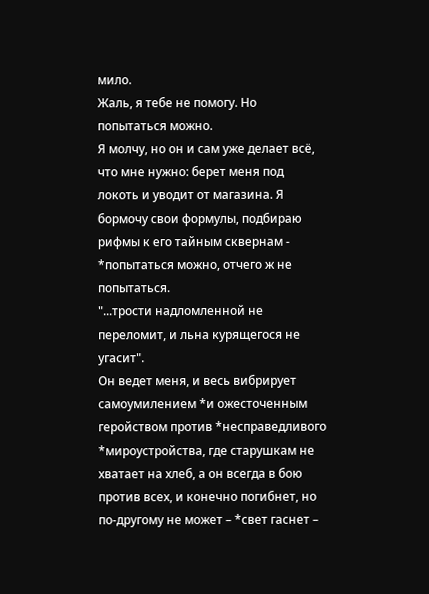мило.
Жаль, я тебе не помогу. Но попытаться можно.
Я молчу, но он и сам уже делает всё, что мне нужно: берет меня под локоть и уводит от магазина. Я бормочу свои формулы, подбираю рифмы к его тайным сквернам - *попытаться можно, отчего ж не попытаться.
"...трости надломленной не переломит, и льна курящегося не угасит".
Он ведет меня, и весь вибрирует самоумилением *и ожесточенным геройством против *несправедливого *мироустройства, где старушкам не хватает на хлеб, а он всегда в бою против всех, и конечно погибнет, но по-другому не может – *свет гаснет –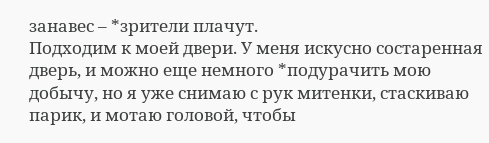занавес – *зрители плачут.
Подходим к моей двери. У меня искусно состаренная дверь, и можно еще немного *подурачить мою добычу, но я уже снимаю с рук митенки, стаскиваю парик, и мотаю головой, чтобы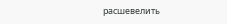расшевелить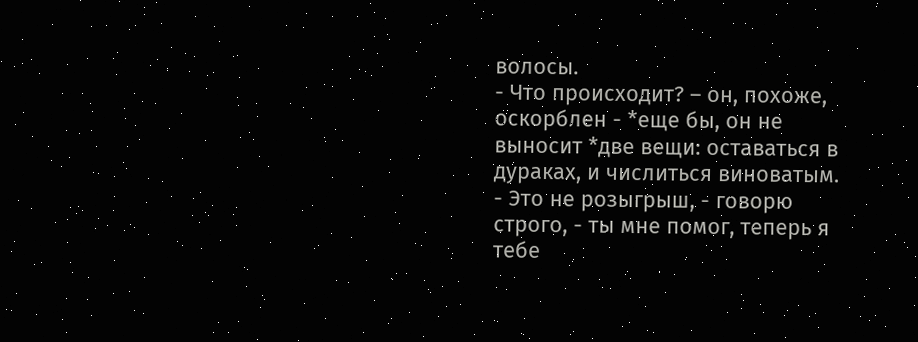волосы.
- Что происходит? – он, похоже, оскорблен - *еще бы, он не выносит *две вещи: оставаться в дураках, и числиться виноватым.
- Это не розыгрыш, - говорю строго, - ты мне помог, теперь я тебе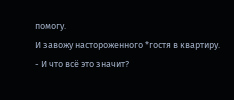помогу.
И завожу настороженного *гостя в квартиру.
- И что всё это значит?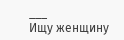___
Ищу женщину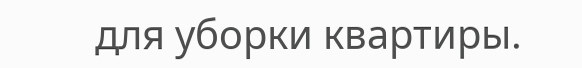для уборки квартиры.